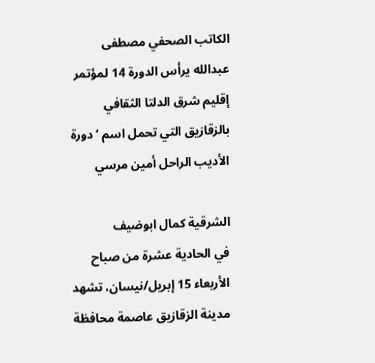الكاتب الصحفي مصطفى عبدالله يرأس الدورة 14 لمؤتمر إقليم شرق الدلتا الثقافي بالزقازيق التي تحمل اسم ‘دورة الأديب الراحل أمين مرسي

الشرقية كمال ابوضيف
في الحادية عشرة من صباح الأربعاء 15 إبريل/نيسان، تشهد مدينة الزقازيق عاصمة محافظة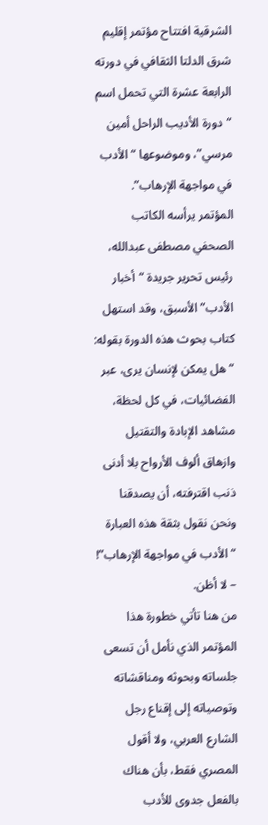الشرقية افتتاح مؤتمر إقليم شرق الدلتا الثقافي في دورته الرابعة عشرة التي تحمل اسم “دورة الأديب الراحل أمين مرسي”، وموضوعها “الأدب في مواجهة الإرهاب”.
المؤتمر يرأسه الكاتب الصحفي مصطفى عبدالله، رئيس تحرير جريدة “أخبار الأدب” الأسبق، وقد استهل كتاب بحوث هذه الدورة بقوله:
“هل يمكن لإنسان يرى، عبر الفضائيات، في كل لحظة، مشاهد الإبادة والتقتيل وازهاق ألوف الأرواح بلا أدنى ذنب اقترفته، أن يصدقنا ونحن نقول بثقة هذه العبارة “الأدب في مواجهة الإرهاب”!
– لا أظن.
من هنا تأتي خطورة هذا المؤتمر الذي نأمل أن تسعى جلساته وبحوثه ومناقشاته وتوصياته إلى إقناع رجل الشارع العربي، ولا أقول المصري فقط، بأن هناك بالفعل جدوى للأدب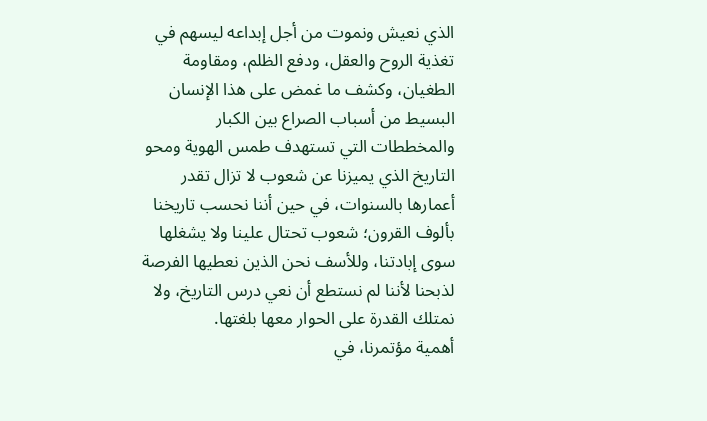الذي نعيش ونموت من أجل إبداعه ليسهم في تغذية الروح والعقل، ودفع الظلم، ومقاومة الطغيان، وكشف ما غمض على هذا الإنسان البسيط من أسباب الصراع بين الكبار والمخططات التي تستهدف طمس الهوية ومحو التاريخ الذي يميزنا عن شعوب لا تزال تقدر أعمارها بالسنوات، في حين أننا نحسب تاريخنا بألوف القرون؛ شعوب تحتال علينا ولا يشغلها سوى إبادتنا، وللأسف نحن الذين نعطيها الفرصة لذبحنا لأننا لم نستطع أن نعي درس التاريخ، ولا نمتلك القدرة على الحوار معها بلغتها.
أهمية مؤتمرنا، في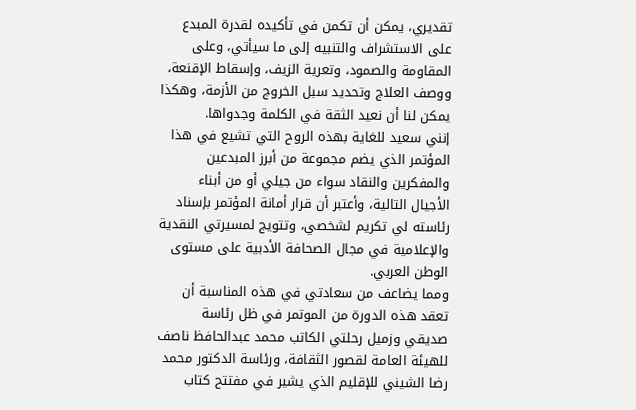تقديري، يمكن أن تكمن في تأكيده لقدرة المبدع على الاستشراف والتنبيه إلى ما سيأتي، وعلى المقاومة والصمود، وتعرية الزيف، وإسقاط الإقنعة، ووصف العلاج وتحديد سبل الخروج من الأزمة، وهكذا يمكن لنا أن نعيد الثقة في الكلمة وجدواها.
إنني سعيد للغاية بهذه الروح التي تشيع في هذا المؤتمر الذي يضم مجموعة من أبرز المبدعين والمفكرين والنقاد سواء من جيلي أو من أبناء الأجيال التالية، وأعتبر أن قرار أمانة المؤتمر بإسناد رئاسته لي تكريم لشخصي، وتتويج لمسيرتي النقدية والإعلامية في مجال الصحافة الأدبية على مستوى الوطن العربي.
ومما يضاعف من سعادتي في هذه المناسبة أن تعقد هذه الدورة من الموتمر في ظل رئاسة صديقي وزميل رحلتي الكاتب محمد عبدالحافظ ناصف للهيئة العامة لقصور الثقافة، ورئاسة الدكتور محمد رضا الشيني للإقليم الذي يشير في مفتتح كتاب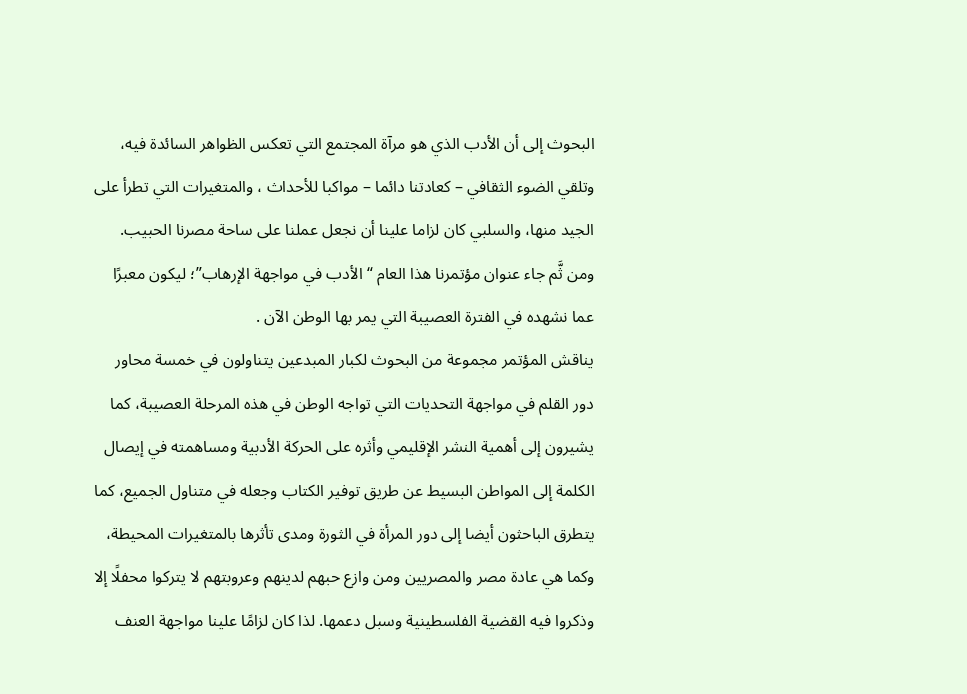البحوث إلى أن الأدب الذي هو مرآة المجتمع التي تعكس الظواهر السائدة فيه، وتلقي الضوء الثقافي – كعادتنا دائما – مواكبا للأحداث ، والمتغيرات التي تطرأ على الجيد منها، والسلبي كان لزاما علينا أن نجعل عملنا على ساحة مصرنا الحبيب. ومن ثَّم جاء عنوان مؤتمرنا هذا العام “الأدب في مواجهة الإرهاب”؛ ليكون معبرًا عما نشهده في الفترة العصيبة التي يمر بها الوطن الآن .
يناقش المؤتمر مجموعة من البحوث لكبار المبدعين يتناولون في خمسة محاور دور القلم في مواجهة التحديات التي تواجه الوطن في هذه المرحلة العصيبة، كما يشيرون إلى أهمية النشر الإقليمي وأثره على الحركة الأدبية ومساهمته في إيصال الكلمة إلى المواطن البسيط عن طريق توفير الكتاب وجعله في متناول الجميع، كما يتطرق الباحثون أيضا إلى دور المرأة في الثورة ومدى تأثرها بالمتغيرات المحيطة، وكما هي عادة مصر والمصريين ومن وازع حبهم لدينهم وعروبتهم لا يتركوا محفلًا إلا وذكروا فيه القضية الفلسطينية وسبل دعمها. لذا كان لزامًا علينا مواجهة العنف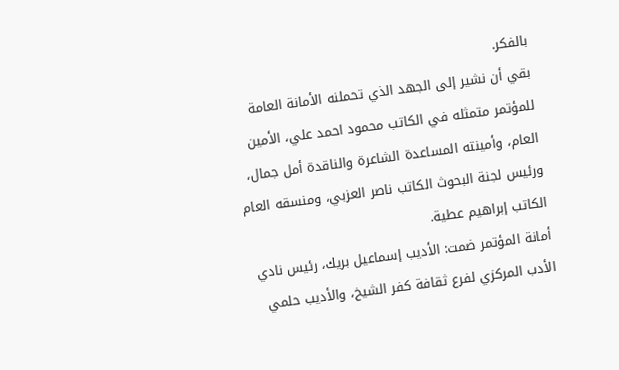بالفكر.
بقي أن نشير إلى الجهد الذي تحملنه الأمانة العامة للمؤتمر متمثله في الكاتب محمود احمد علي، الأمين العام، وأمينته المساعدة الشاعرة والناقدة أمل جمال، ورئيس لجنة البحوث الكاتب ناصر العزبي، ومنسقه العام الكاتب إبراهيم عطية.
أمانة المؤتمر ضمت: الأديب إسماعيل بريك، رئيس نادي الأدب المركزي لفرع ثقافة كفر الشيخ، والأديب حلمي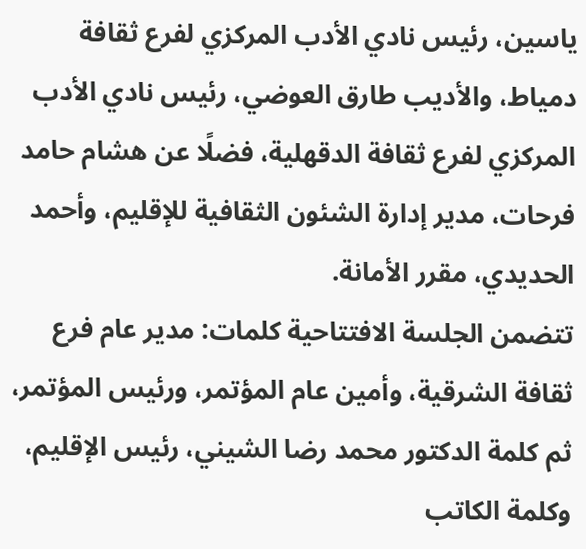ياسين، رئيس نادي الأدب المركزي لفرع ثقافة دمياط، والأديب طارق العوضي، رئيس نادي الأدب المركزي لفرع ثقافة الدقهلية، فضلًا عن هشام حامد فرحات، مدير إدارة الشئون الثقافية للإقليم، وأحمد الحديدي، مقرر الأمانة.
تتضمن الجلسة الافتتاحية كلمات: مدير عام فرع ثقافة الشرقية، وأمين عام المؤتمر، ورئيس المؤتمر، ثم كلمة الدكتور محمد رضا الشيني، رئيس الإقليم، وكلمة الكاتب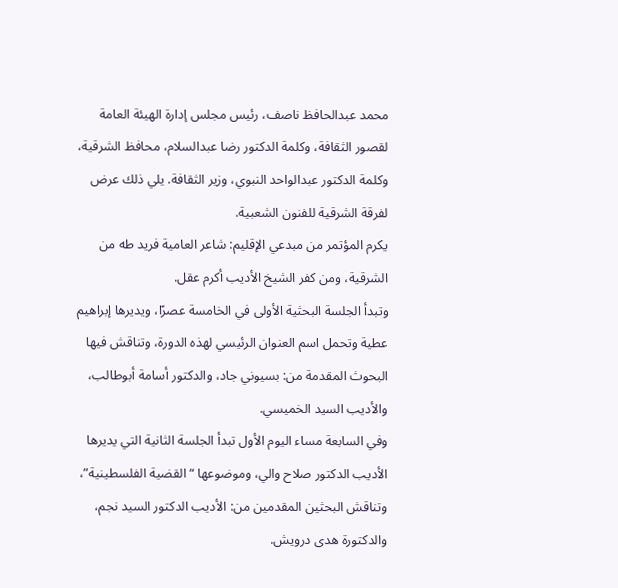محمد عبدالحافظ ناصف، رئيس مجلس إدارة الهيئة العامة لقصور الثقافة، وكلمة الدكتور رضا عبدالسلام، محافظ الشرقية، وكلمة الدكتور عبدالواحد النبوي، وزير الثقافة. يلي ذلك عرض لفرقة الشرقية للفنون الشعبية.
يكرم المؤتمر من مبدعي الإقليم: شاعر العامية فريد طه من الشرقية، ومن كفر الشيخ الأديب أكرم عقل.
وتبدأ الجلسة البحثية الأولى في الخامسة عصرًا، ويديرها إبراهيم عطية وتحمل اسم العنوان الرئيسي لهذه الدورة، وتناقش فيها البحوث المقدمة من: بسيوني جاد، والدكتور أسامة أبوطالب، والأديب السيد الخميسي.
وفي السابعة مساء اليوم الأول تبدأ الجلسة الثانية التي يديرها الأديب الدكتور صلاح والي، وموضوعها “القضية الفلسطينية”، وتناقش البحثين المقدمين من: الأديب الدكتور السيد نجم، والدكتورة هدى درويش.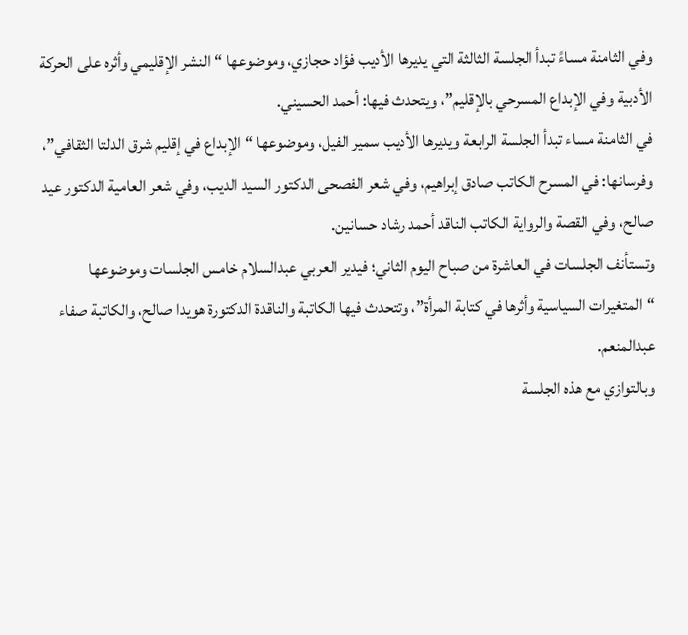وفي الثامنة مساءً تبدأ الجلسة الثالثة التي يديرها الأديب فؤاد حجازي، وموضوعها “النشر الإقليمي وأثره على الحركة الأدبية وفي الإبداع المسرحي بالإقليم”، ويتحدث فيها: أحمد الحسيني.
في الثامنة مساء تبدأ الجلسة الرابعة ويديرها الأديب سمير الفيل، وموضوعها “الإبداع في إقليم شرق الدلتا الثقافي”، وفرسانها: في المسرح الكاتب صادق إبراهيم، وفي شعر الفصحى الدكتور السيد الديب، وفي شعر العامية الدكتور عيد صالح، وفي القصة والرواية الكاتب الناقد أحمد رشاد حسانين.
وتستأنف الجلسات في العاشرة من صباح اليوم الثاني؛ فيدير العربي عبدالسلام خامس الجلسات وموضوعها “المتغيرات السياسية وأثرها في كتابة المرأة”، وتتحدث فيها الكاتبة والناقدة الدكتورة هويدا صالح، والكاتبة صفاء عبدالمنعم.
وبالتوازي مع هذه الجلسة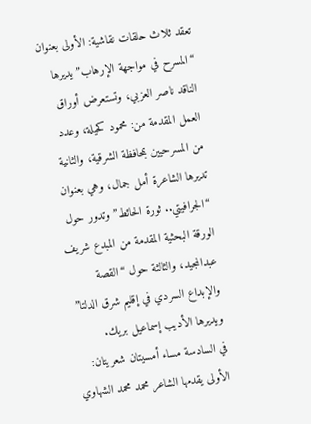تعقد ثلاث حلقات نقاشية: الأولى بعنوان “المسرح في مواجهة الإرهاب” يديرها الناقد ناصر العزبي، وتستعرض أوراق العمل المقدمة من: محمود كحيلة، وعدد من المسرحيين بمحافظة الشرقية، والثانية تديرها الشاعرة أمل جمال، وهي بعنوان “الجرافيتي.. ثورة الحائط” وتدور حول الورقة البحثية المقدمة من المبدع شريف عبدالمجيد، والثالثة حول “القصة والإبداع السردي في إقليم شرق الدلتا” ويديرها الأديب إسماعيل بريك.
في السادسة مساء أمسيتان شعريتان: الأولى يقدمها الشاعر محمد محمد الشهاوي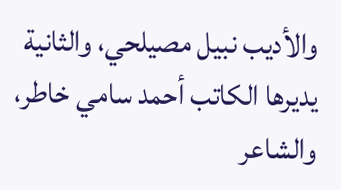والأديب نبيل مصيلحي، والثانية يديرها الكاتب أحمد سامي خاطر، والشاعر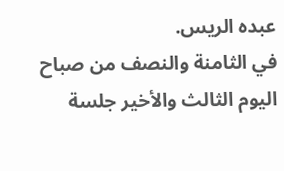عبده الريس.
في الثامنة والنصف من صباح اليوم الثالث والأخير جلسة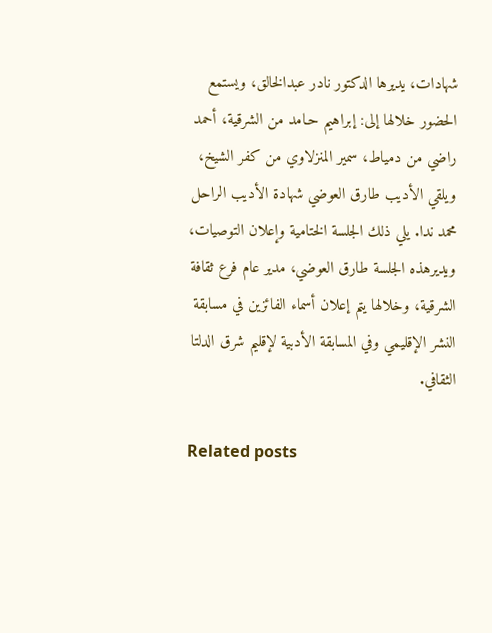شهادات، يديرها الدكتور نادر عبدالخالق، ويستمع الحضور خلالها إلى: إبراهيم حـامد من الشرقية، أحمد راضي من دمياط، سمير المنزلاوي من كفر الشيخ، ويلقي الأديب طارق العوضي شهادة الأديب الراحل محمد ندا. يلي ذلك الجلسة الختامية وإعلان التوصيات، ويديرهذه الجلسة طارق العوضي، مدير عام فرع ثقافة الشرقية، وخلالها يتم إعلان أسماء الفائزين في مسابقة النشر الإقليمي وفي المسابقة الأدبية لإقليم شرق الدلتا الثقافي.

Related posts